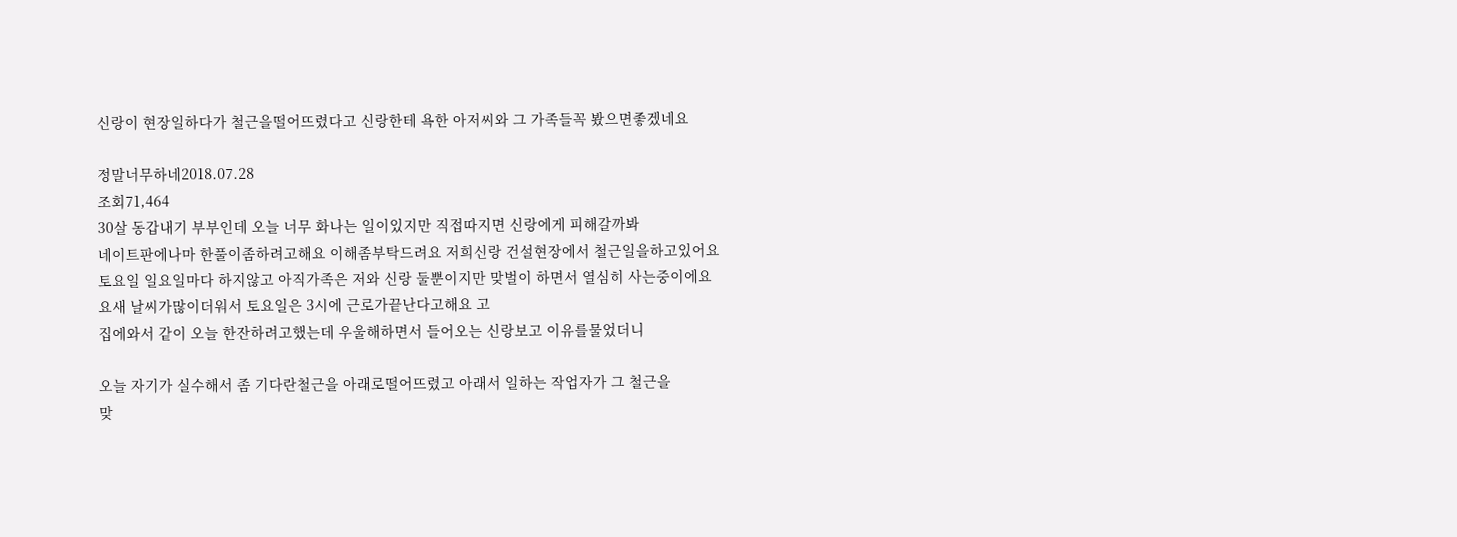신랑이 현장일하다가 철근을떨어뜨렸다고 신랑한테 욕한 아저씨와 그 가족들꼭 봤으면좋겠네요

정말너무하네2018.07.28
조회71,464
30살 동갑내기 부부인데 오늘 너무 화나는 일이있지만 직접따지면 신랑에게 피해갈까봐
네이트판에나마 한풀이좀하려고해요 이해좀부탁드려요 저희신랑 건설현장에서 철근일을하고있어요
토요일 일요일마다 하지않고 아직가족은 저와 신랑 둘뿐이지만 맞벌이 하면서 열심히 사는중이에요
요새 날씨가많이더워서 토요일은 3시에 근로가끝난다고해요 고
집에와서 같이 오늘 한잔하려고했는데 우울해하면서 들어오는 신랑보고 이유를물었더니

오늘 자기가 실수해서 좀 기다란철근을 아래로떨어뜨렸고 아래서 일하는 작업자가 그 철근을
맞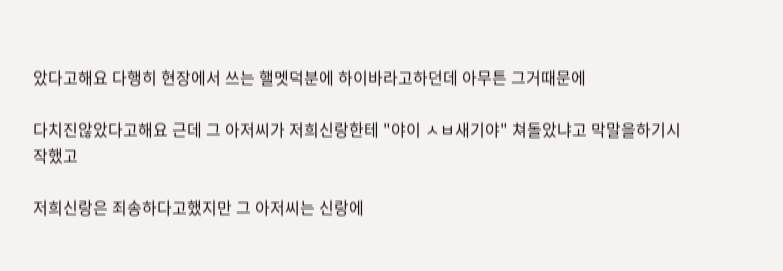았다고해요 다행히 현장에서 쓰는 핼멧덕분에 하이바라고하던데 아무튼 그거때문에

다치진않았다고해요 근데 그 아저씨가 저희신랑한테 "야이 ㅅㅂ새기야" 쳐돌았냐고 막말을하기시작했고

저희신랑은 죄송하다고했지만 그 아저씨는 신랑에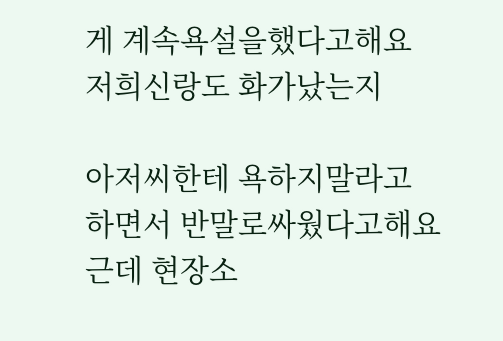게 계속욕설을했다고해요 저희신랑도 화가났는지

아저씨한테 욕하지말라고 하면서 반말로싸웠다고해요 근데 현장소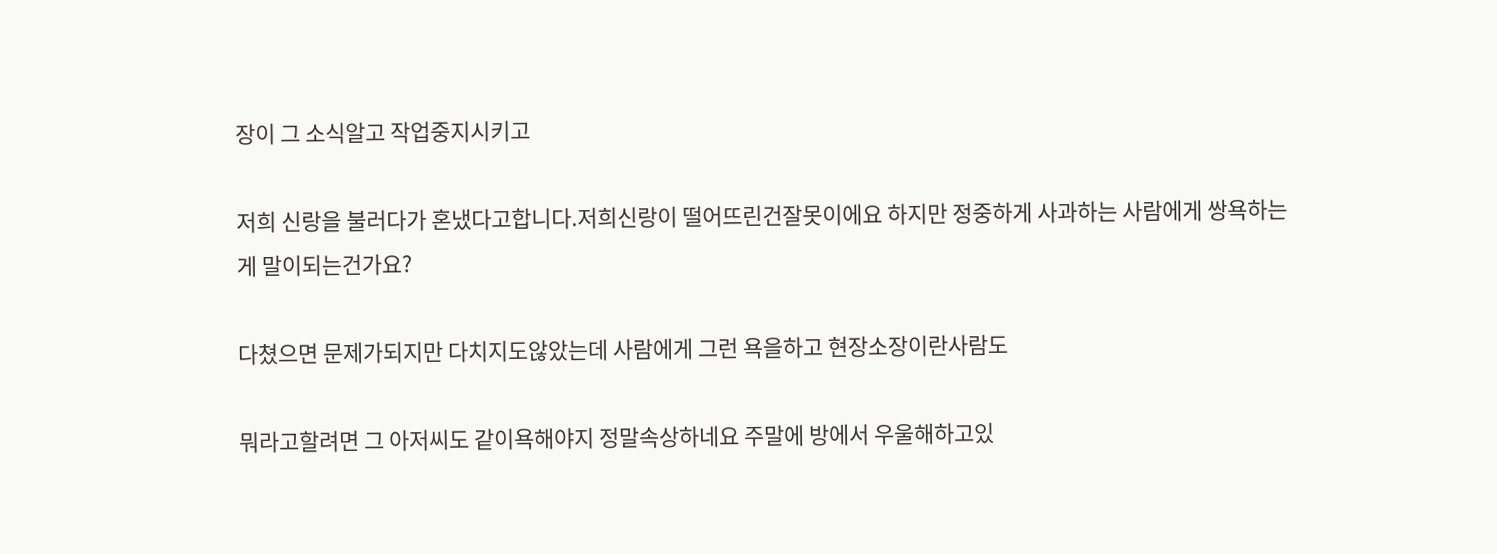장이 그 소식알고 작업중지시키고

저희 신랑을 불러다가 혼냈다고합니다.저희신랑이 떨어뜨린건잘못이에요 하지만 정중하게 사과하는 사람에게 쌍욕하는게 말이되는건가요?

다쳤으면 문제가되지만 다치지도않았는데 사람에게 그런 욕을하고 현장소장이란사람도

뭐라고할려면 그 아저씨도 같이욕해야지 정말속상하네요 주말에 방에서 우울해하고있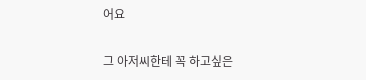어요

그 아저씨한테 꼭 하고싶은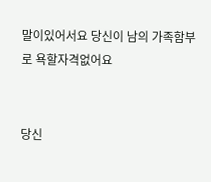말이있어서요 당신이 남의 가족함부로 욕할자격없어요


당신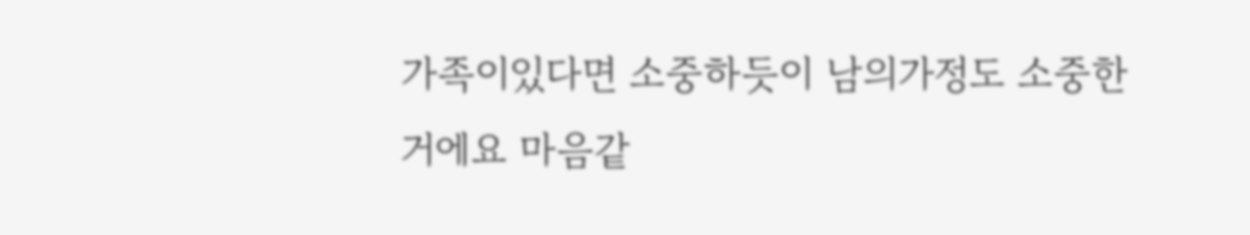가족이있다면 소중하듯이 남의가정도 소중한거에요 마음같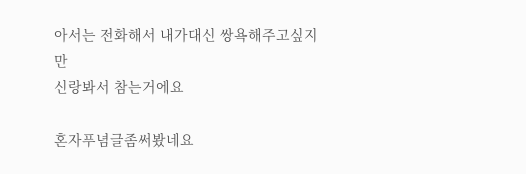아서는 전화해서 내가대신 쌍욕해주고싶지만
신랑봐서 참는거에요

혼자푸념글좀써봤네요